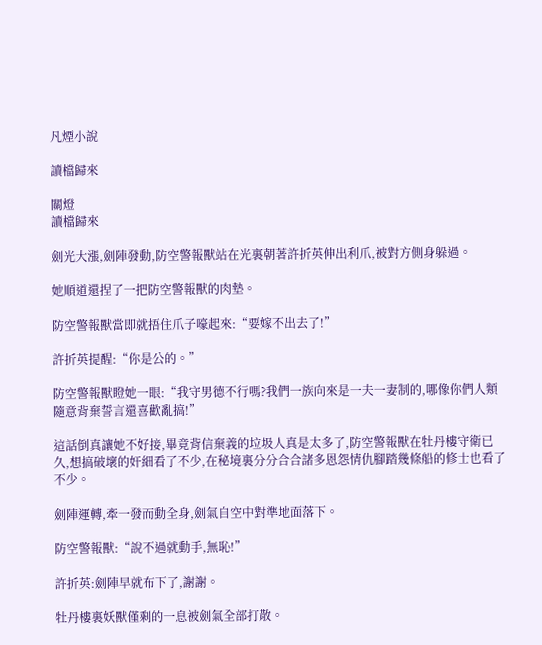凡煙小說

讀檔歸來

關燈
讀檔歸來

劍光大漲,劍陣發動,防空警報獸站在光裏朝著許折英伸出利爪,被對方側身躲過。

她順道還捏了一把防空警報獸的肉墊。

防空警報獸當即就捂住爪子嚎起來:“要嫁不出去了!”

許折英提醒:“你是公的。”

防空警報獸瞪她一眼:“我守男德不行嗎?我們一族向來是一夫一妻制的,哪像你們人類隨意背棄誓言還喜歡亂搞!”

這話倒真讓她不好接,畢竟背信棄義的垃圾人真是太多了,防空警報獸在牡丹樓守衛已久,想搞破壞的奸細看了不少,在秘境裏分分合合諸多恩怨情仇腳踏幾條船的修士也看了不少。

劍陣運轉,牽一發而動全身,劍氣自空中對準地面落下。

防空警報獸:“說不過就動手,無恥!”

許折英:劍陣早就布下了,謝謝。

牡丹樓裏妖獸僅剩的一息被劍氣全部打散。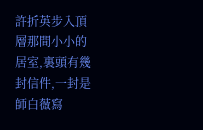許折英步入頂層那間小小的居室,裏頭有幾封信件,一封是師白薇寫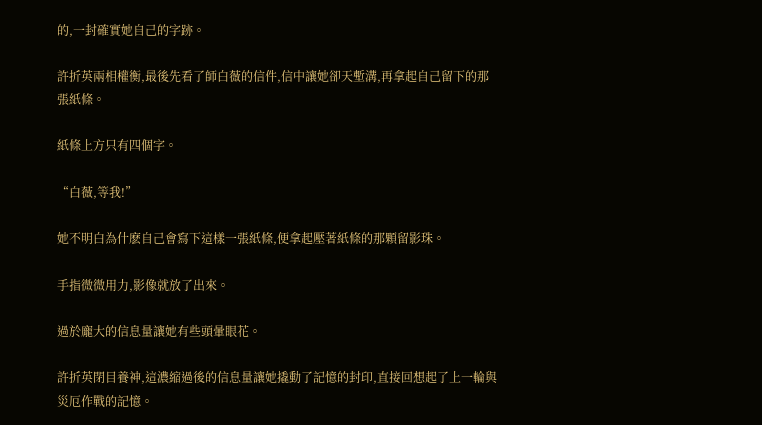的,一封確實她自己的字跡。

許折英兩相權衡,最後先看了師白薇的信件,信中讓她卻天塹溝,再拿起自己留下的那張紙條。

紙條上方只有四個字。

“白薇,等我!”

她不明白為什麽自己會寫下這樣一張紙條,便拿起壓著紙條的那顆留影珠。

手指微微用力,影像就放了出來。

過於龐大的信息量讓她有些頭暈眼花。

許折英閉目養神,這濃縮過後的信息量讓她撬動了記憶的封印,直接回想起了上一輪與災厄作戰的記憶。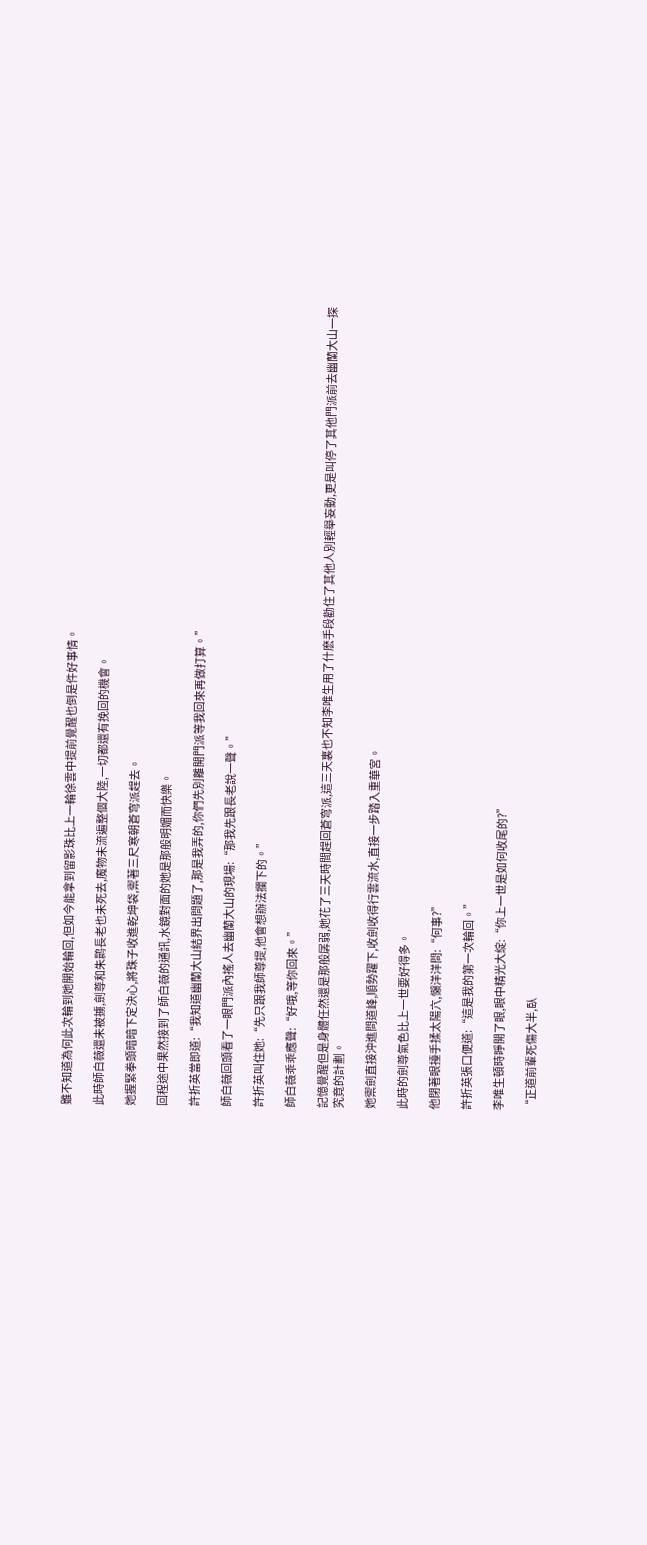雖不知道為何此次輪到她開始輪回,但如今能拿到留影珠比上一輪徐雲中提前覺醒也倒是件好事情。

此時師白薇還未被擄,劍尊和朱鹮長老也未死去,魔物未流遍整個大陸,一切都還有挽回的機會。

她握緊拳頭暗暗下定決心,將珠子收進乾坤袋,禦著三尺寒朝蒼穹派趕去。

回程途中果然接到了師白薇的通訊,水鏡對面的她是那般明媚而快樂。

許折英當即道:“我知道幽蘭大山結界出問題了,那是我弄的,你們先別離開門派等我回來再做打算。”

師白薇回頭看了一眼門派內搖人去幽蘭大山的現場:“那我先跟長老說一聲。”

許折英叫住她:“先只跟我師尊提,他會想辦法攔下的。”

師白薇乖乖應聲:“好哦,等你回來。”

記憶覺醒但是身體任然還是那般孱弱,她花了三天時間趕回蒼穹派,這三天裏也不知李唯生用了什麽手段勸住了其他人別輕舉妄動,更是叫停了其他門派前去幽蘭大山一探究竟的計劃。

她禦劍直接沖進問道峰,順勢躍下,收劍收得行雲流水,直接一步踏入重華宮。

此時的劍尊氣色比上一世要好得多。

他閉著眼擡手揉太陽穴,懶洋洋問:“何事?”

許折英張口便道:“這是我的第一次輪回。”

李唯生頓時睜開了眼,眼中精光大綻:“你上一世是如何收尾的?”

“正道前輩死傷大半,臥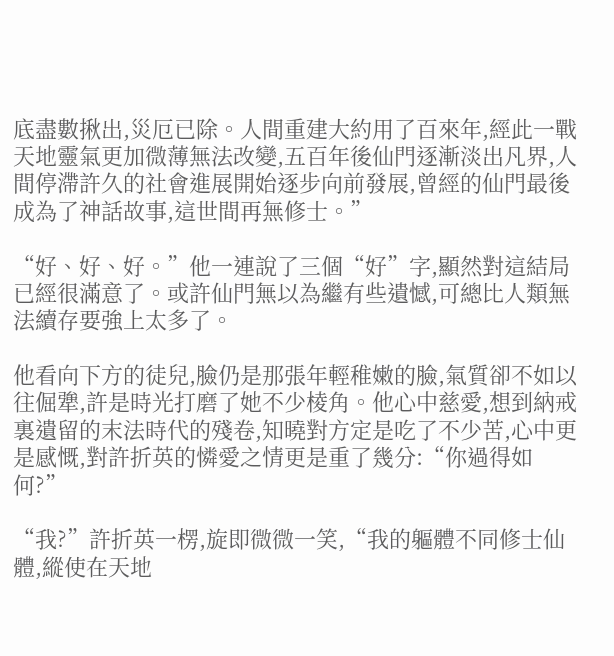底盡數揪出,災厄已除。人間重建大約用了百來年,經此一戰天地靈氣更加微薄無法改變,五百年後仙門逐漸淡出凡界,人間停滯許久的社會進展開始逐步向前發展,曾經的仙門最後成為了神話故事,這世間再無修士。”

“好、好、好。”他一連說了三個“好”字,顯然對這結局已經很滿意了。或許仙門無以為繼有些遺憾,可總比人類無法續存要強上太多了。

他看向下方的徒兒,臉仍是那張年輕稚嫩的臉,氣質卻不如以往倔犟,許是時光打磨了她不少棱角。他心中慈愛,想到納戒裏遺留的末法時代的殘卷,知曉對方定是吃了不少苦,心中更是感慨,對許折英的憐愛之情更是重了幾分:“你過得如何?”

“我?”許折英一楞,旋即微微一笑,“我的軀體不同修士仙體,縱使在天地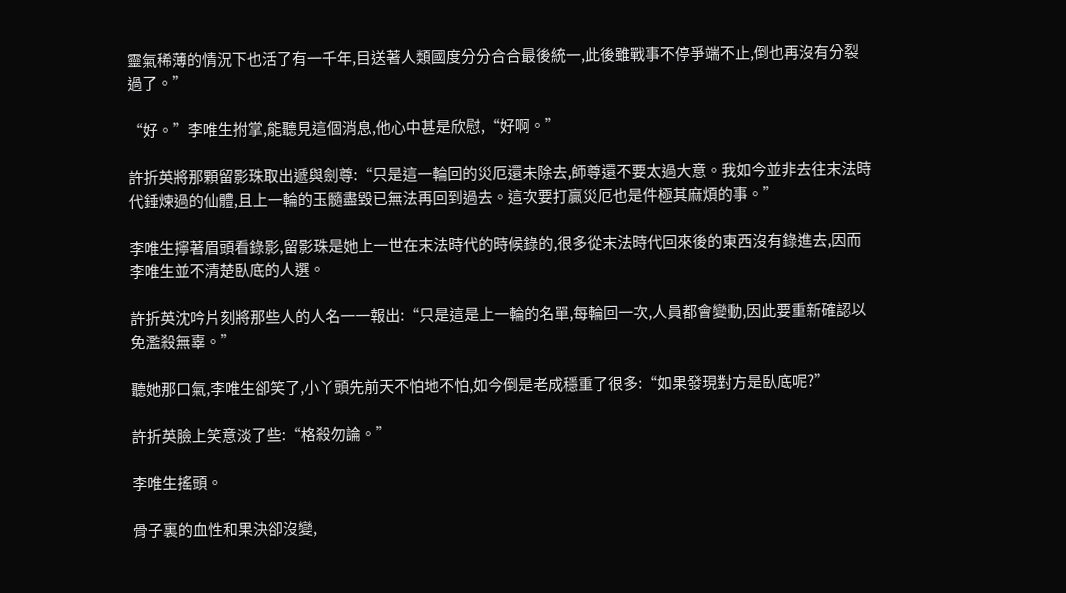靈氣稀薄的情況下也活了有一千年,目送著人類國度分分合合最後統一,此後雖戰事不停爭端不止,倒也再沒有分裂過了。”

“好。”李唯生拊掌,能聽見這個消息,他心中甚是欣慰,“好啊。”

許折英將那顆留影珠取出遞與劍尊:“只是這一輪回的災厄還未除去,師尊還不要太過大意。我如今並非去往末法時代錘煉過的仙體,且上一輪的玉髓盡毀已無法再回到過去。這次要打贏災厄也是件極其麻煩的事。”

李唯生擰著眉頭看錄影,留影珠是她上一世在末法時代的時候錄的,很多從末法時代回來後的東西沒有錄進去,因而李唯生並不清楚臥底的人選。

許折英沈吟片刻將那些人的人名一一報出:“只是這是上一輪的名單,每輪回一次,人員都會變動,因此要重新確認以免濫殺無辜。”

聽她那口氣,李唯生卻笑了,小丫頭先前天不怕地不怕,如今倒是老成穩重了很多:“如果發現對方是臥底呢?”

許折英臉上笑意淡了些:“格殺勿論。”

李唯生搖頭。

骨子裏的血性和果決卻沒變,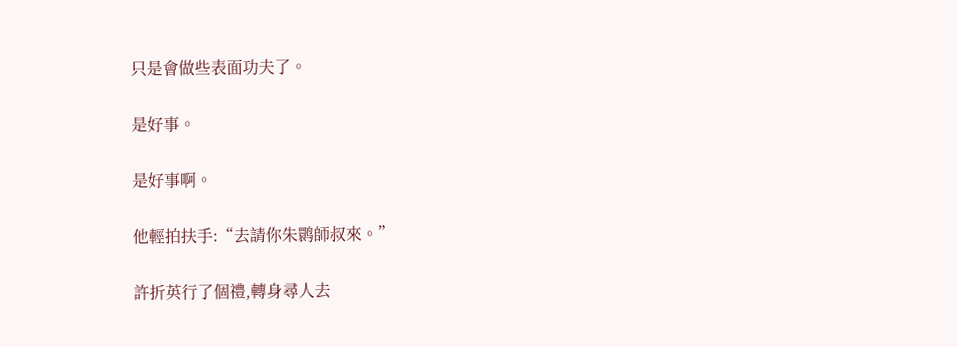只是會做些表面功夫了。

是好事。

是好事啊。

他輕拍扶手:“去請你朱鹮師叔來。”

許折英行了個禮,轉身尋人去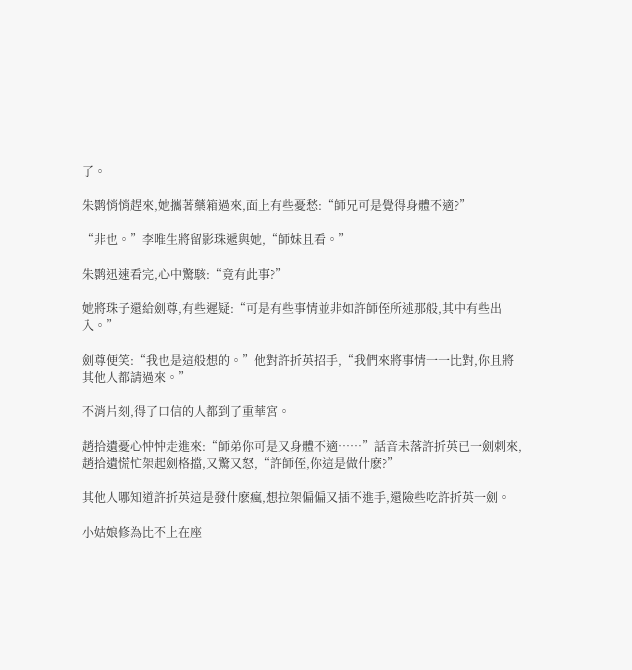了。

朱鹮悄悄趕來,她攜著藥箱過來,面上有些憂愁:“師兄可是覺得身體不適?”

“非也。”李唯生將留影珠遞與她,“師妹且看。”

朱鹮迅速看完,心中驚駭:“竟有此事?”

她將珠子還給劍尊,有些遲疑:“可是有些事情並非如許師侄所述那般,其中有些出入。”

劍尊便笑:“我也是這般想的。”他對許折英招手,“我們來將事情一一比對,你且將其他人都請過來。”

不消片刻,得了口信的人都到了重華宮。

趙拾遺憂心忡忡走進來:“師弟你可是又身體不適……”話音未落許折英已一劍刺來,趙拾遺慌忙架起劍格擋,又驚又怒,“許師侄,你這是做什麽?”

其他人哪知道許折英這是發什麽瘋,想拉架偏偏又插不進手,還險些吃許折英一劍。

小姑娘修為比不上在座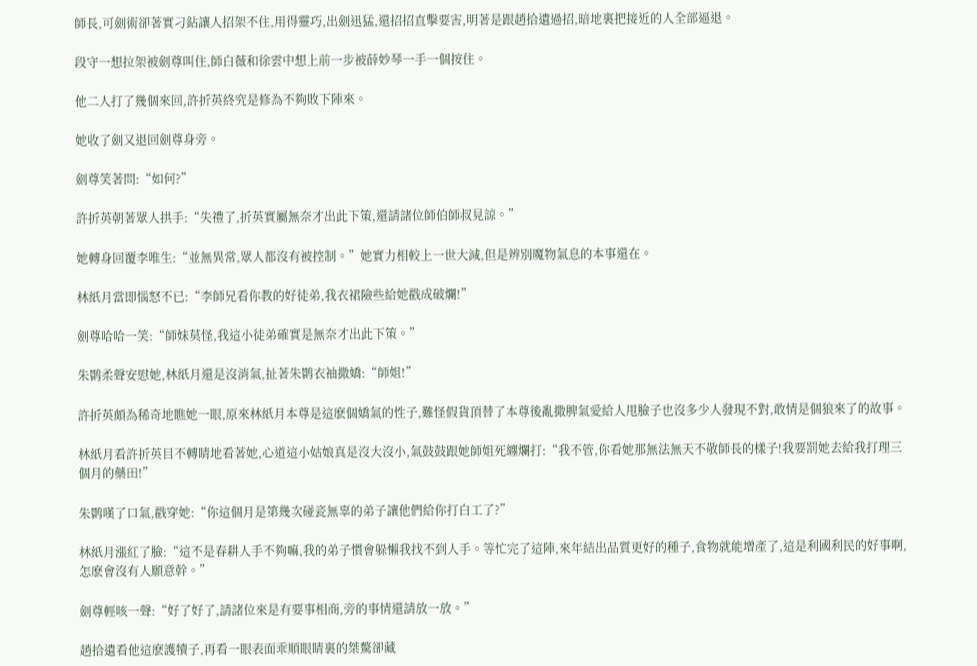師長,可劍術卻著實刁鉆讓人招架不住,用得靈巧,出劍迅猛,還招招直擊要害,明著是跟趙拾遺過招,暗地裏把接近的人全部逼退。

段守一想拉架被劍尊叫住,師白薇和徐雲中想上前一步被薛妙琴一手一個按住。

他二人打了幾個來回,許折英終究是修為不夠敗下陣來。

她收了劍又退回劍尊身旁。

劍尊笑著問:“如何?”

許折英朝著眾人拱手:“失禮了,折英實屬無奈才出此下策,還請諸位師伯師叔見諒。”

她轉身回覆李唯生:“並無異常,眾人都沒有被控制。”她實力相較上一世大減,但是辨別魔物氣息的本事還在。

林紙月當即惱怒不已:“李師兄看你教的好徒弟,我衣裙險些給她戳成破爛!”

劍尊哈哈一笑:“師妹莫怪,我這小徒弟確實是無奈才出此下策。”

朱鹮柔聲安慰她,林紙月還是沒消氣,扯著朱鹮衣袖撒嬌:“師姐!”

許折英頗為稀奇地瞧她一眼,原來林紙月本尊是這麽個嬌氣的性子,難怪假貨頂替了本尊後亂撒脾氣愛給人甩臉子也沒多少人發現不對,敢情是個狼來了的故事。

林紙月看許折英目不轉睛地看著她,心道這小姑娘真是沒大沒小,氣鼓鼓跟她師姐死纏爛打:“我不管,你看她那無法無天不敬師長的樣子!我要罰她去給我打理三個月的藥田!”

朱鹮嘆了口氣,戳穿她:“你這個月是第幾次碰瓷無辜的弟子讓他們給你打白工了?”

林紙月漲紅了臉:“這不是春耕人手不夠嘛,我的弟子慣會躲懶我找不到人手。等忙完了這陣,來年結出品質更好的種子,食物就能增產了,這是利國利民的好事啊,怎麽會沒有人願意幹。”

劍尊輕咳一聲:“好了好了,請諸位來是有要事相商,旁的事情還請放一放。”

趙拾遺看他這麽護犢子,再看一眼表面乖順眼睛裏的桀驁卻藏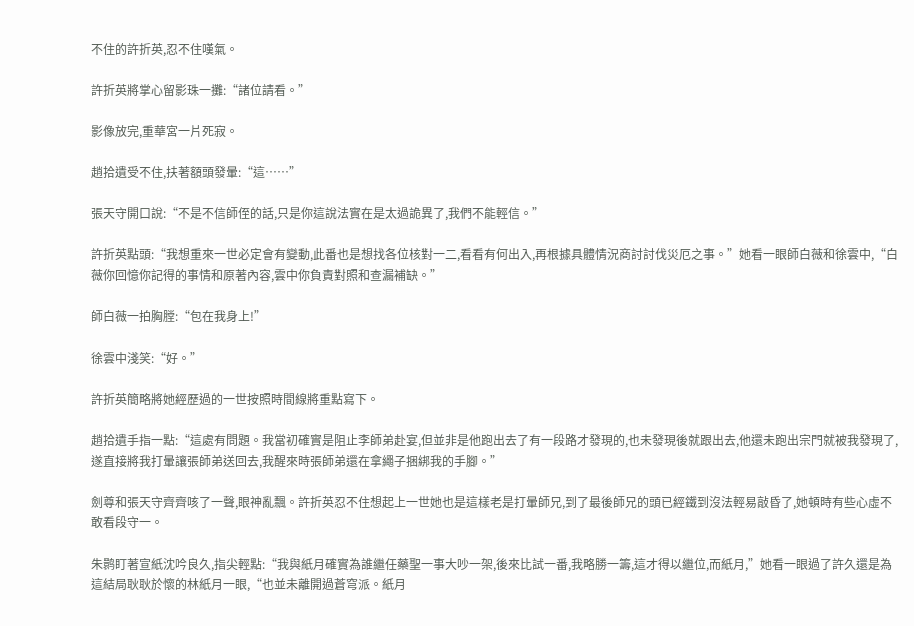不住的許折英,忍不住嘆氣。

許折英將掌心留影珠一攤:“諸位請看。”

影像放完,重華宮一片死寂。

趙拾遺受不住,扶著額頭發暈:“這……”

張天守開口說:“不是不信師侄的話,只是你這說法實在是太過詭異了,我們不能輕信。”

許折英點頭:“我想重來一世必定會有變動,此番也是想找各位核對一二,看看有何出入,再根據具體情況商討討伐災厄之事。”她看一眼師白薇和徐雲中,“白薇你回憶你記得的事情和原著內容,雲中你負責對照和查漏補缺。”

師白薇一拍胸膛:“包在我身上!”

徐雲中淺笑:“好。”

許折英簡略將她經歷過的一世按照時間線將重點寫下。

趙拾遺手指一點:“這處有問題。我當初確實是阻止李師弟赴宴,但並非是他跑出去了有一段路才發現的,也未發現後就跟出去,他還未跑出宗門就被我發現了,遂直接將我打暈讓張師弟送回去,我醒來時張師弟還在拿繩子捆綁我的手腳。”

劍尊和張天守齊齊咳了一聲,眼神亂飄。許折英忍不住想起上一世她也是這樣老是打暈師兄,到了最後師兄的頭已經鐵到沒法輕易敲昏了,她頓時有些心虛不敢看段守一。

朱鹮盯著宣紙沈吟良久,指尖輕點:“我與紙月確實為誰繼任藥聖一事大吵一架,後來比試一番,我略勝一籌,這才得以繼位,而紙月,”她看一眼過了許久還是為這結局耿耿於懷的林紙月一眼,“也並未離開過蒼穹派。紙月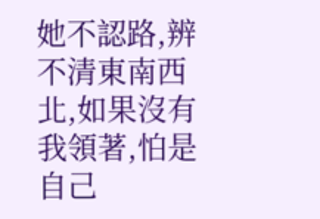她不認路,辨不清東南西北,如果沒有我領著,怕是自己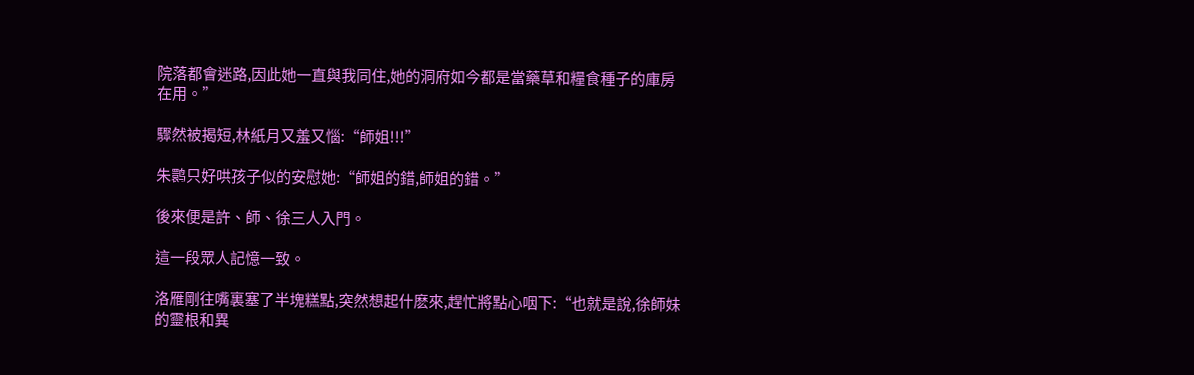院落都會迷路,因此她一直與我同住,她的洞府如今都是當藥草和糧食種子的庫房在用。”

驟然被揭短,林紙月又羞又惱:“師姐!!!”

朱鹮只好哄孩子似的安慰她:“師姐的錯,師姐的錯。”

後來便是許、師、徐三人入門。

這一段眾人記憶一致。

洛雁剛往嘴裏塞了半塊糕點,突然想起什麽來,趕忙將點心咽下:“也就是說,徐師妹的靈根和異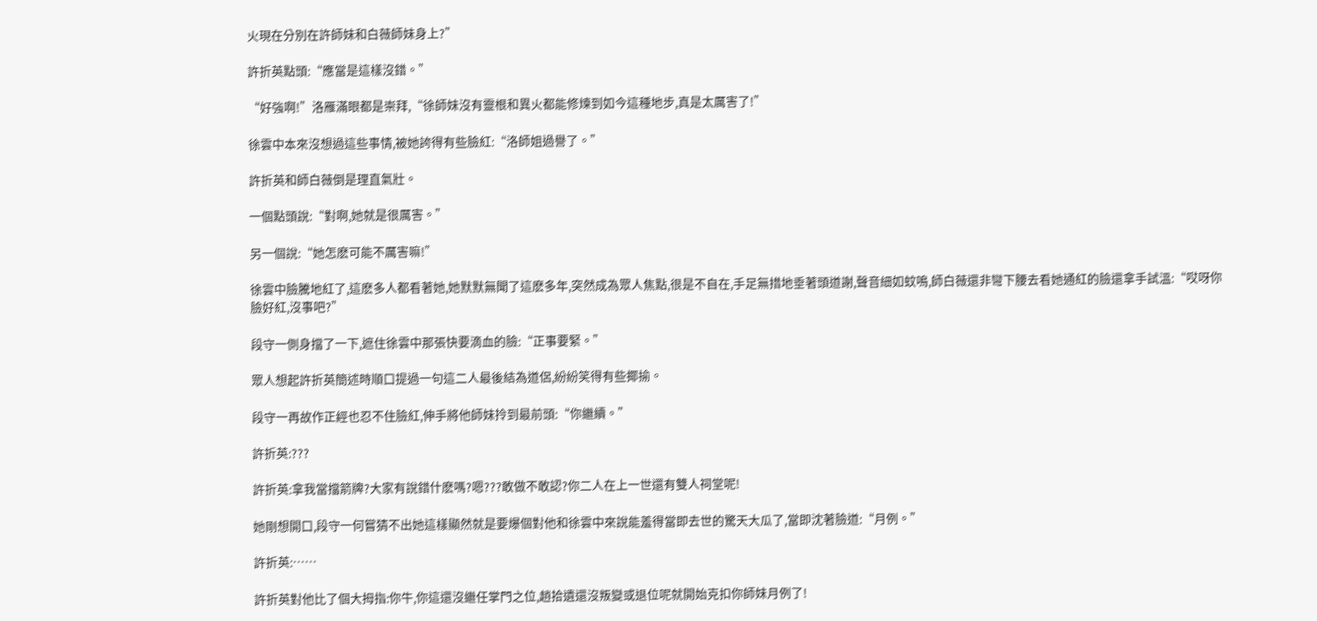火現在分別在許師妹和白薇師妹身上?”

許折英點頭:“應當是這樣沒錯。”

“好強啊!”洛雁滿眼都是崇拜,“徐師妹沒有靈根和異火都能修煉到如今這種地步,真是太厲害了!”

徐雲中本來沒想過這些事情,被她誇得有些臉紅:“洛師姐過譽了。”

許折英和師白薇倒是理直氣壯。

一個點頭說:“對啊,她就是很厲害。”

另一個說:“她怎麽可能不厲害嘛!”

徐雲中臉騰地紅了,這麽多人都看著她,她默默無聞了這麽多年,突然成為眾人焦點,很是不自在,手足無措地垂著頭道謝,聲音細如蚊鳴,師白薇還非彎下腰去看她通紅的臉還拿手試溫:“哎呀你臉好紅,沒事吧?”

段守一側身擋了一下,遮住徐雲中那張快要滴血的臉:“正事要緊。”

眾人想起許折英簡述時順口提過一句這二人最後結為道侶,紛紛笑得有些揶揄。

段守一再故作正經也忍不住臉紅,伸手將他師妹拎到最前頭:“你繼續。”

許折英:???

許折英:拿我當擋箭牌?大家有說錯什麽嗎?嗯???敢做不敢認?你二人在上一世還有雙人祠堂呢!

她剛想開口,段守一何嘗猜不出她這樣顯然就是要爆個對他和徐雲中來說能羞得當即去世的驚天大瓜了,當即沈著臉道:“月例。”

許折英:……

許折英對他比了個大拇指:你牛,你這還沒繼任掌門之位,趙拾遺還沒叛變或退位呢就開始克扣你師妹月例了!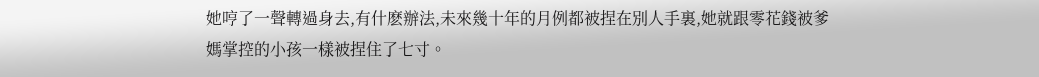她哼了一聲轉過身去,有什麽辦法,未來幾十年的月例都被捏在別人手裏,她就跟零花錢被爹媽掌控的小孩一樣被捏住了七寸。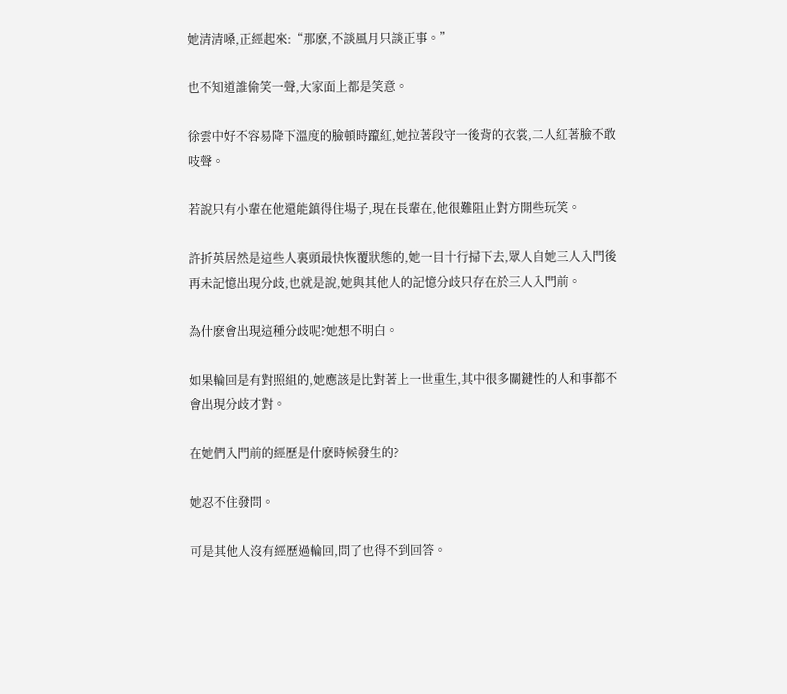她清清嗓,正經起來:“那麽,不談風月只談正事。”

也不知道誰偷笑一聲,大家面上都是笑意。

徐雲中好不容易降下溫度的臉頓時躥紅,她拉著段守一後背的衣裳,二人紅著臉不敢吱聲。

若說只有小輩在他還能鎮得住場子,現在長輩在,他很難阻止對方開些玩笑。

許折英居然是這些人裏頭最快恢覆狀態的,她一目十行掃下去,眾人自她三人入門後再未記憶出現分歧,也就是說,她與其他人的記憶分歧只存在於三人入門前。

為什麽會出現這種分歧呢?她想不明白。

如果輪回是有對照組的,她應該是比對著上一世重生,其中很多關鍵性的人和事都不會出現分歧才對。

在她們入門前的經歷是什麽時候發生的?

她忍不住發問。

可是其他人沒有經歷過輪回,問了也得不到回答。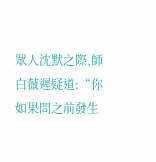眾人沈默之際,師白薇遲疑道:“你如果問之前發生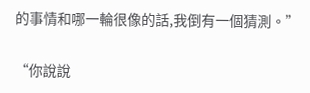的事情和哪一輪很像的話,我倒有一個猜測。”

“你說說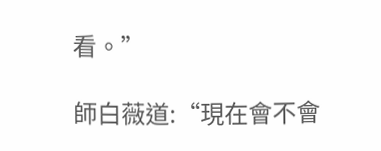看。”

師白薇道:“現在會不會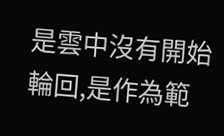是雲中沒有開始輪回,是作為範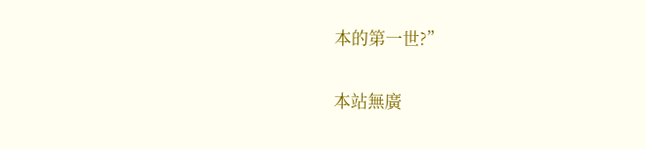本的第一世?”

本站無廣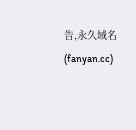告,永久域名(fanyan.cc)